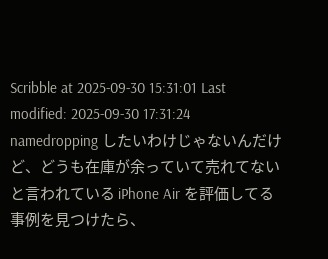Scribble at 2025-09-30 15:31:01 Last modified: 2025-09-30 17:31:24
namedropping したいわけじゃないんだけど、どうも在庫が余っていて売れてないと言われている iPhone Air を評価してる事例を見つけたら、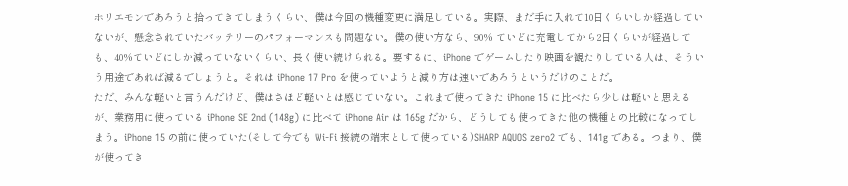ホリエモンであろうと拾ってきてしまうくらい、僕は今回の機種変更に満足している。実際、まだ手に入れて10日くらいしか経過していないが、懸念されていたバッテリーのパフォーマンスも問題ない。僕の使い方なら、90% ていどに充電してから2日くらいが経過しても、40%ていどにしか減っていないくらい、長く使い続けられる。要するに、iPhone でゲームしたり映画を観たりしている人は、そういう用途であれば減るでしょうと。それは iPhone 17 Pro を使っていようと減り方は速いであろうというだけのことだ。
ただ、みんな軽いと言うんだけど、僕はさほど軽いとは感じていない。これまで使ってきた iPhone 15 に比べたら少しは軽いと思えるが、業務用に使っている iPhone SE 2nd (148g) に比べて iPhone Air は 165g だから、どうしても使ってきた他の機種との比較になってしまう。iPhone 15 の前に使っていた(そして今でも Wi-Fi 接続の端末として使っている)SHARP AQUOS zero2 でも、141g である。つまり、僕が使ってき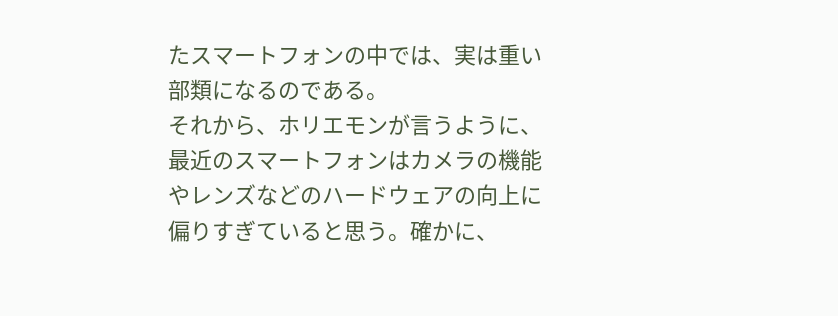たスマートフォンの中では、実は重い部類になるのである。
それから、ホリエモンが言うように、最近のスマートフォンはカメラの機能やレンズなどのハードウェアの向上に偏りすぎていると思う。確かに、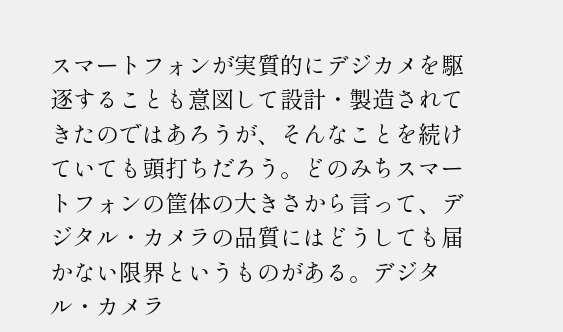スマートフォンが実質的にデジカメを駆逐することも意図して設計・製造されてきたのではあろうが、そんなことを続けていても頭打ちだろう。どのみちスマートフォンの筐体の大きさから言って、デジタル・カメラの品質にはどうしても届かない限界というものがある。デジタル・カメラ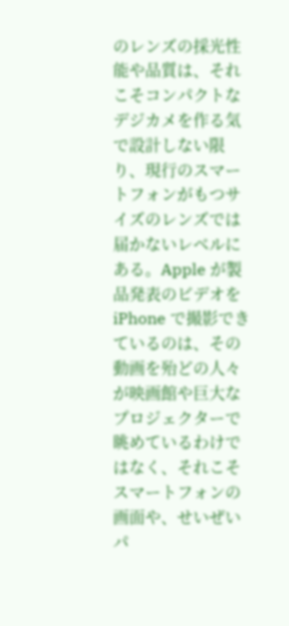のレンズの採光性能や品質は、それこそコンパクトなデジカメを作る気で設計しない限り、現行のスマートフォンがもつサイズのレンズでは届かないレベルにある。Apple が製品発表のビデオを iPhone で撮影できているのは、その動画を殆どの人々が映画館や巨大なプロジェクターで眺めているわけではなく、それこそスマートフォンの画面や、せいぜいパ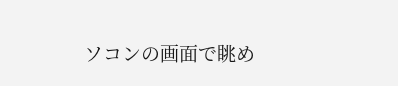ソコンの画面で眺め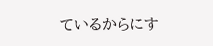ているからにす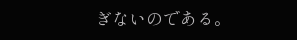ぎないのである。